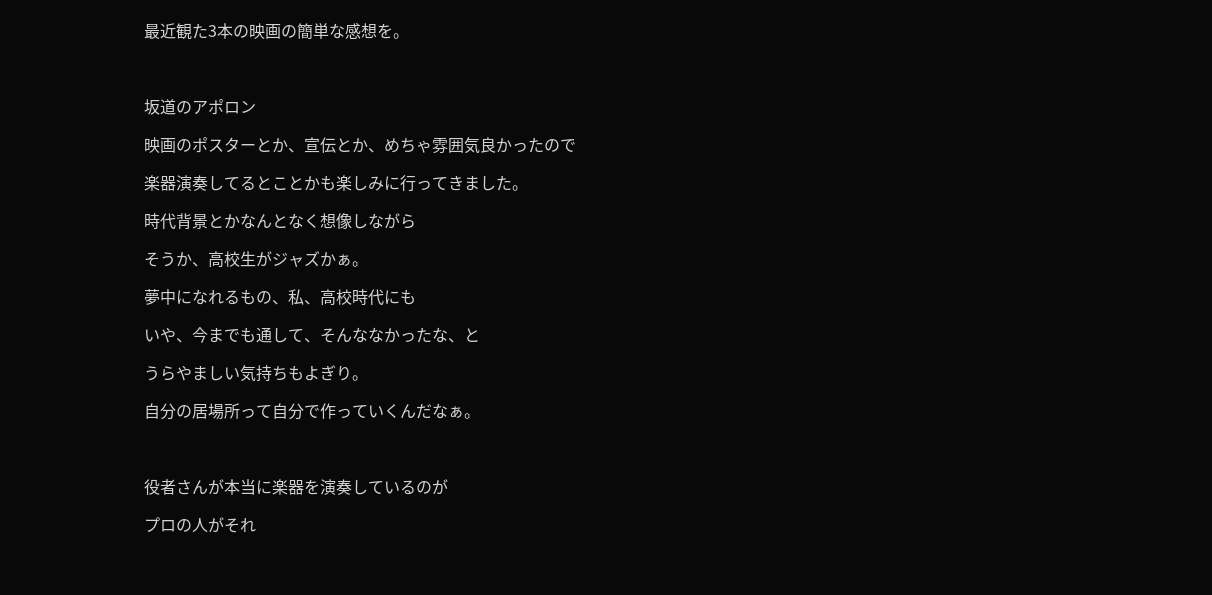最近観た3本の映画の簡単な感想を。



坂道のアポロン

映画のポスターとか、宣伝とか、めちゃ雰囲気良かったので

楽器演奏してるとことかも楽しみに行ってきました。

時代背景とかなんとなく想像しながら

そうか、高校生がジャズかぁ。

夢中になれるもの、私、高校時代にも

いや、今までも通して、そんななかったな、と

うらやましい気持ちもよぎり。

自分の居場所って自分で作っていくんだなぁ。



役者さんが本当に楽器を演奏しているのが

プロの人がそれ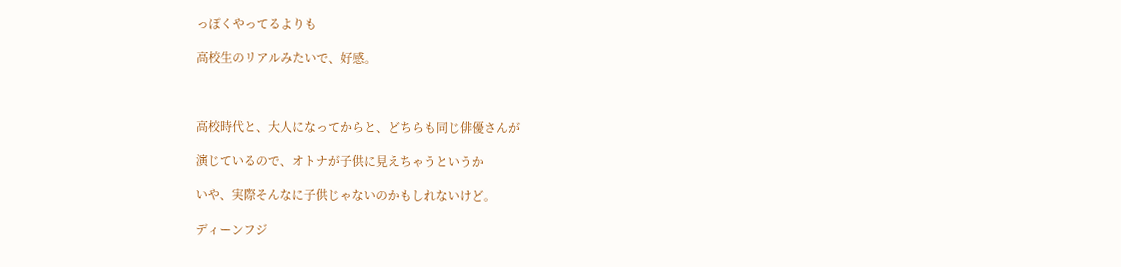っぽくやってるよりも

高校生のリアルみたいで、好感。



高校時代と、大人になってからと、どちらも同じ俳優さんが

演じているので、オトナが子供に見えちゃうというか

いや、実際そんなに子供じゃないのかもしれないけど。

ディーンフジ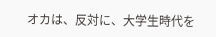オカは、反対に、大学生時代を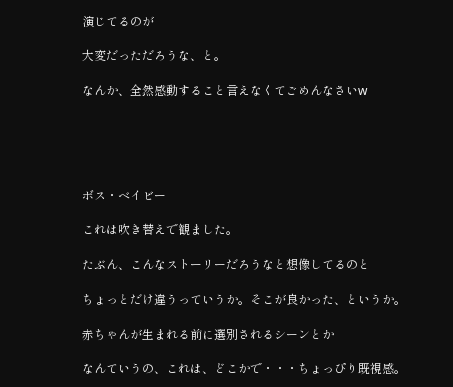演じてるのが

大変だっただろうな、と。

なんか、全然感動すること言えなくてごめんなさいw





ボス・ベイビー

これは吹き替えで観ました。

たぶん、こんなストーリーだろうなと想像してるのと

ちょっとだけ違うっていうか。そこが良かった、というか。

赤ちゃんが生まれる前に選別されるシーンとか

なんていうの、これは、どこかで・・・ちょっぴり既視感。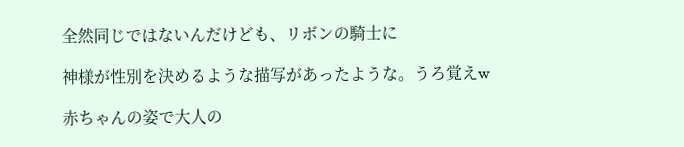全然同じではないんだけども、リボンの騎士に

神様が性別を決めるような描写があったような。うろ覚えw

赤ちゃんの姿で大人の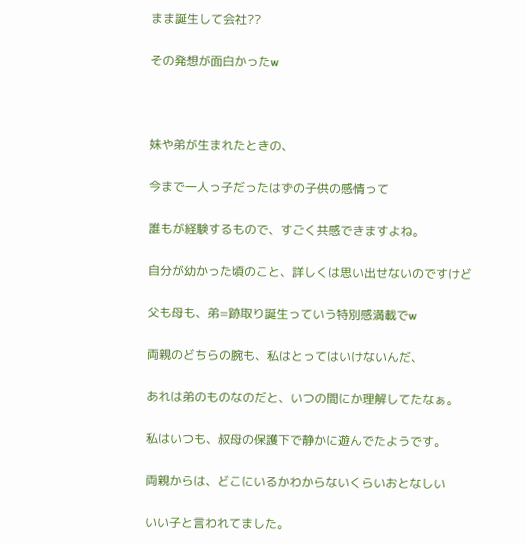まま誕生して会社??

その発想が面白かったw



妹や弟が生まれたときの、

今まで一人っ子だったはずの子供の感情って

誰もが経験するもので、すごく共感できますよね。

自分が幼かった頃のこと、詳しくは思い出せないのですけど

父も母も、弟=跡取り誕生っていう特別感満載でw

両親のどちらの腕も、私はとってはいけないんだ、

あれは弟のものなのだと、いつの間にか理解してたなぁ。

私はいつも、叔母の保護下で静かに遊んでたようです。

両親からは、どこにいるかわからないくらいおとなしい

いい子と言われてました。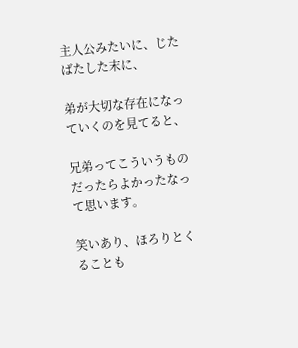主人公みたいに、じたばたした末に、

弟が大切な存在になっていくのを見てると、

兄弟ってこういうものだったらよかったなって思います。

笑いあり、ほろりとくることも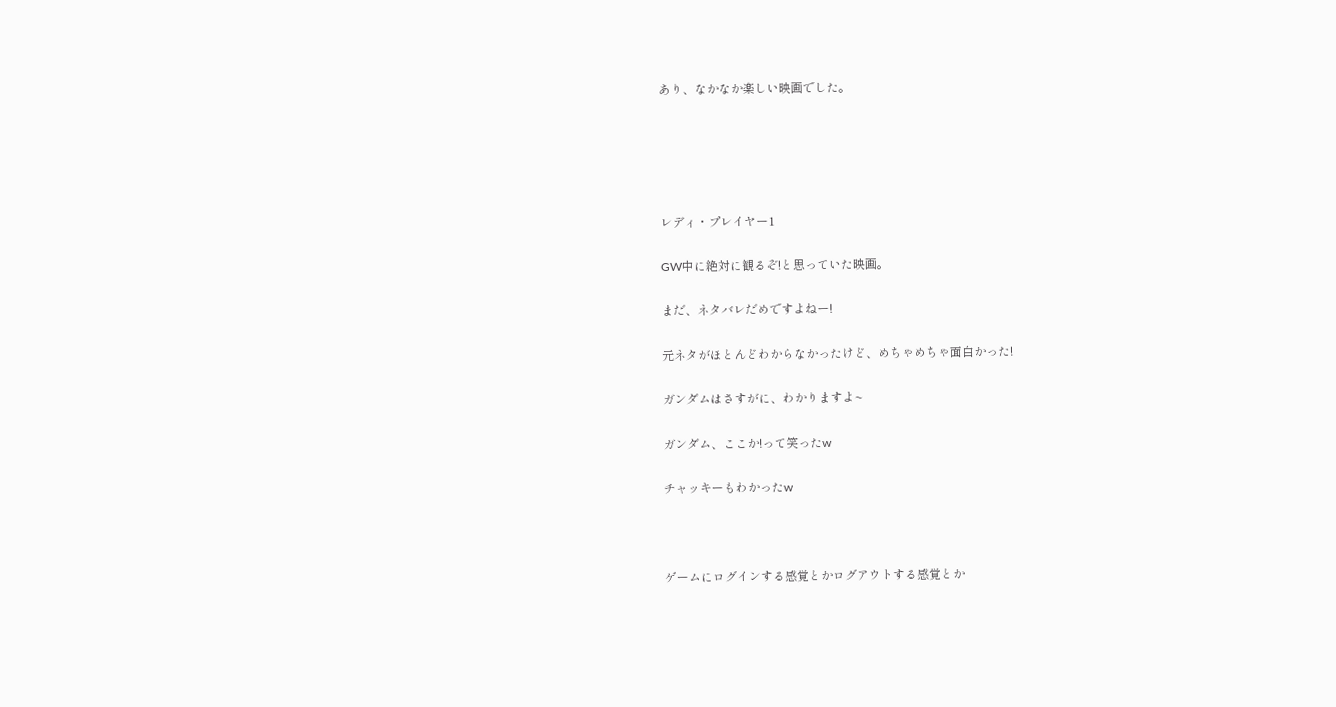あり、なかなか楽しい映画でした。





レディ・プレイヤー1

GW中に絶対に観るぞ!と思っていた映画。

まだ、ネタバレだめですよねー!

元ネタがほとんどわからなかったけど、めちゃめちゃ面白かった!

ガンダムはさすがに、わかりますよ~

ガンダム、ここか!って笑ったw

チャッキーもわかったw



ゲームにログインする感覚とかログアウトする感覚とか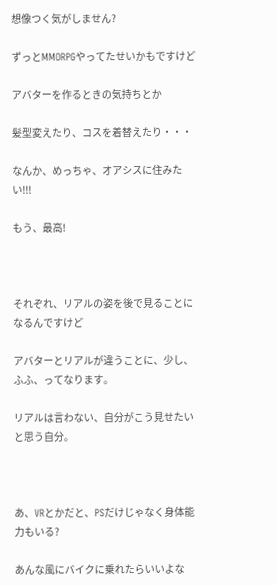想像つく気がしません?

ずっとMMORPGやってたせいかもですけど

アバターを作るときの気持ちとか

髪型変えたり、コスを着替えたり・・・

なんか、めっちゃ、オアシスに住みたい!!!

もう、最高!



それぞれ、リアルの姿を後で見ることになるんですけど

アバターとリアルが違うことに、少し、ふふ、ってなります。

リアルは言わない、自分がこう見せたいと思う自分。



あ、VRとかだと、PSだけじゃなく身体能力もいる?

あんな風にバイクに乗れたらいいよな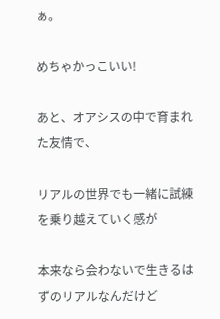ぁ。

めちゃかっこいい!

あと、オアシスの中で育まれた友情で、

リアルの世界でも一緒に試練を乗り越えていく感が

本来なら会わないで生きるはずのリアルなんだけど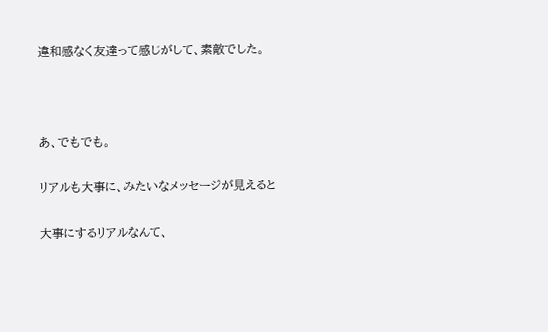違和感なく友達って感じがして、素敵でした。



あ、でもでも。

リアルも大事に、みたいなメッセージが見えると

大事にするリアルなんて、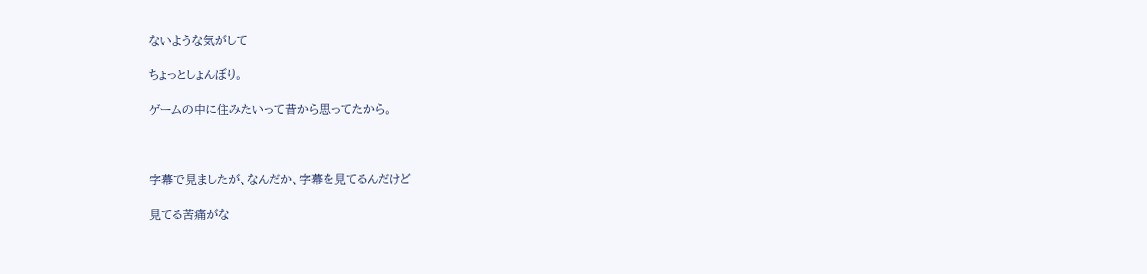ないような気がして

ちょっとしょんぼり。

ゲームの中に住みたいって昔から思ってたから。



字幕で見ましたが、なんだか、字幕を見てるんだけど

見てる苦痛がな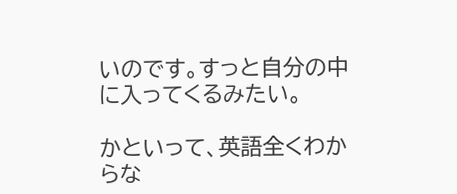いのです。すっと自分の中に入ってくるみたい。

かといって、英語全くわからな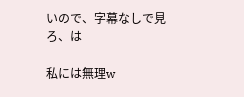いので、字幕なしで見ろ、は

私には無理w